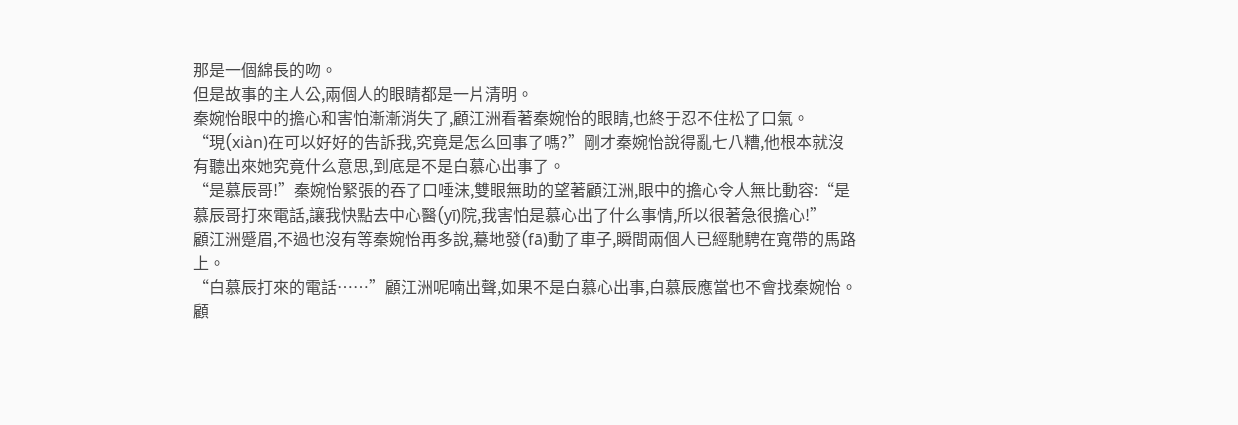那是一個綿長的吻。
但是故事的主人公,兩個人的眼睛都是一片清明。
秦婉怡眼中的擔心和害怕漸漸消失了,顧江洲看著秦婉怡的眼睛,也終于忍不住松了口氣。
“現(xiàn)在可以好好的告訴我,究竟是怎么回事了嗎?”剛才秦婉怡說得亂七八糟,他根本就沒有聽出來她究竟什么意思,到底是不是白慕心出事了。
“是慕辰哥!”秦婉怡緊張的吞了口唾沫,雙眼無助的望著顧江洲,眼中的擔心令人無比動容:“是慕辰哥打來電話,讓我快點去中心醫(yī)院,我害怕是慕心出了什么事情,所以很著急很擔心!”
顧江洲蹙眉,不過也沒有等秦婉怡再多說,驀地發(fā)動了車子,瞬間兩個人已經馳騁在寬帶的馬路上。
“白慕辰打來的電話……”顧江洲呢喃出聲,如果不是白慕心出事,白慕辰應當也不會找秦婉怡。
顧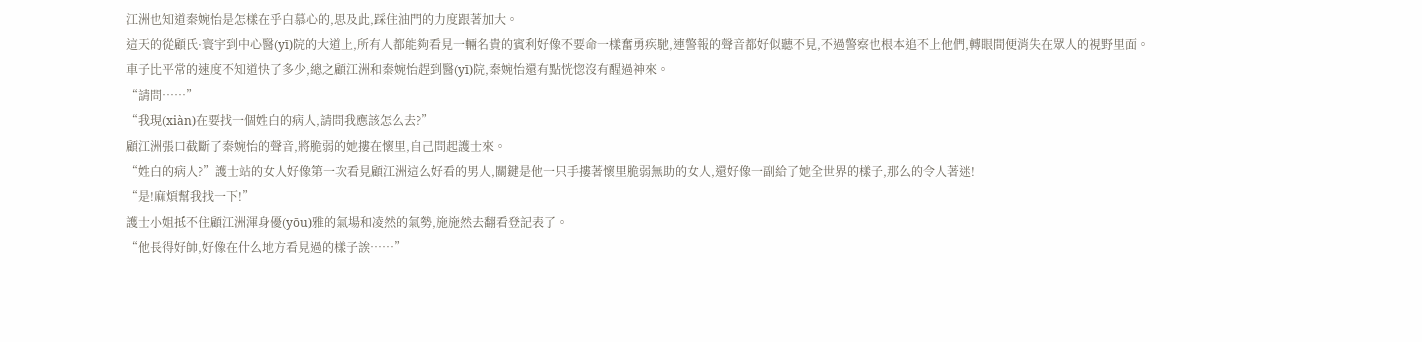江洲也知道秦婉怡是怎樣在乎白慕心的,思及此,踩住油門的力度跟著加大。
這天的從顧氏·寰宇到中心醫(yī)院的大道上,所有人都能夠看見一輛名貴的賓利好像不要命一樣奮勇疾馳,連警報的聲音都好似聽不見,不過警察也根本追不上他們,轉眼間便消失在眾人的視野里面。
車子比平常的速度不知道快了多少,總之顧江洲和秦婉怡趕到醫(yī)院,秦婉怡還有點恍惚沒有醒過神來。
“請問……”
“我現(xiàn)在要找一個姓白的病人,請問我應該怎么去?”
顧江洲張口截斷了秦婉怡的聲音,將脆弱的她摟在懷里,自己問起護士來。
“姓白的病人?”護士站的女人好像第一次看見顧江洲這么好看的男人,關鍵是他一只手摟著懷里脆弱無助的女人,還好像一副給了她全世界的樣子,那么的令人著迷!
“是!麻煩幫我找一下!”
護士小姐抵不住顧江洲渾身優(yōu)雅的氣場和凌然的氣勢,施施然去翻看登記表了。
“他長得好帥,好像在什么地方看見過的樣子誒……”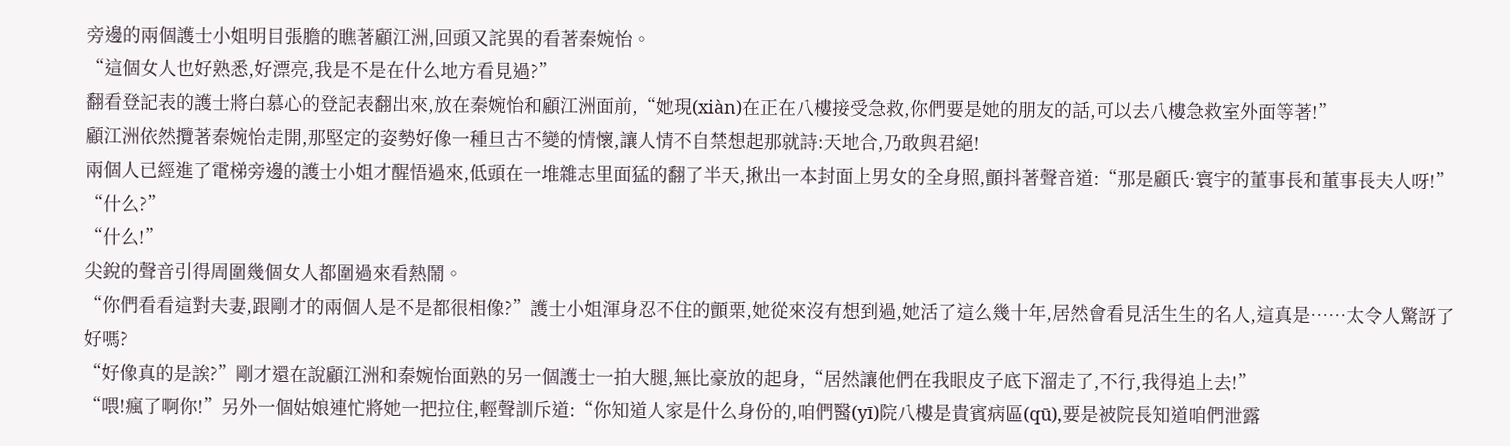旁邊的兩個護士小姐明目張膽的瞧著顧江洲,回頭又詫異的看著秦婉怡。
“這個女人也好熟悉,好漂亮,我是不是在什么地方看見過?”
翻看登記表的護士將白慕心的登記表翻出來,放在秦婉怡和顧江洲面前,“她現(xiàn)在正在八樓接受急救,你們要是她的朋友的話,可以去八樓急救室外面等著!”
顧江洲依然攬著秦婉怡走開,那堅定的姿勢好像一種旦古不變的情懷,讓人情不自禁想起那就詩:天地合,乃敢與君絕!
兩個人已經進了電梯旁邊的護士小姐才醒悟過來,低頭在一堆雜志里面猛的翻了半天,揪出一本封面上男女的全身照,顫抖著聲音道:“那是顧氏·寰宇的董事長和董事長夫人呀!”
“什么?”
“什么!”
尖銳的聲音引得周圍幾個女人都圍過來看熱鬧。
“你們看看這對夫妻,跟剛才的兩個人是不是都很相像?”護士小姐渾身忍不住的顫栗,她從來沒有想到過,她活了這么幾十年,居然會看見活生生的名人,這真是……太令人驚訝了好嗎?
“好像真的是誒?”剛才還在說顧江洲和秦婉怡面熟的另一個護士一拍大腿,無比豪放的起身,“居然讓他們在我眼皮子底下溜走了,不行,我得追上去!”
“喂!瘋了啊你!”另外一個姑娘連忙將她一把拉住,輕聲訓斥道:“你知道人家是什么身份的,咱們醫(yī)院八樓是貴賓病區(qū),要是被院長知道咱們泄露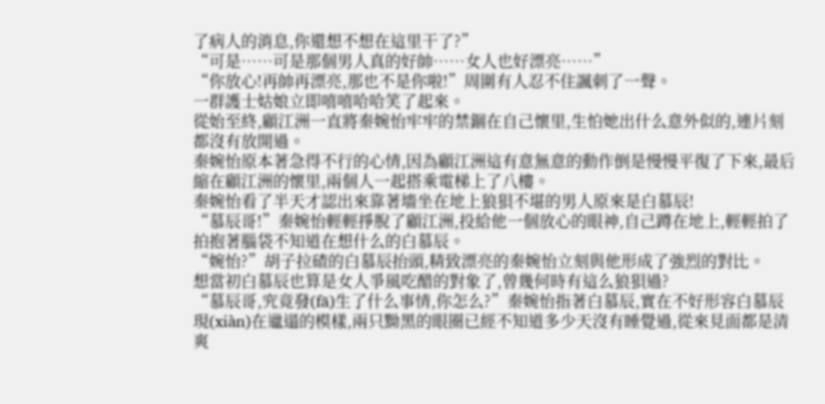了病人的消息,你還想不想在這里干了?”
“可是……可是那個男人真的好帥……女人也好漂亮……”
“你放心!再帥再漂亮,那也不是你啦!”周圍有人忍不住諷刺了一聲。
一群護士姑娘立即嘻嘻哈哈笑了起來。
從始至終,顧江洲一直將秦婉怡牢牢的禁錮在自己懷里,生怕她出什么意外似的,連片刻都沒有放開過。
秦婉怡原本著急得不行的心情,因為顧江洲這有意無意的動作倒是慢慢平復了下來,最后縮在顧江洲的懷里,兩個人一起搭乘電梯上了八樓。
秦婉怡看了半天才認出來靠著墻坐在地上狼狽不堪的男人原來是白慕辰!
“慕辰哥!”秦婉怡輕輕掙脫了顧江洲,投給他一個放心的眼神,自己蹲在地上,輕輕拍了拍抱著腦袋不知道在想什么的白慕辰。
“婉怡?”胡子拉碴的白慕辰抬頭,精致漂亮的秦婉怡立刻與他形成了強烈的對比。
想當初白慕辰也算是女人爭風吃醋的對象了,曾幾何時有這么狼狽過?
“慕辰哥,究竟發(fā)生了什么事情,你怎么?”秦婉怡指著白慕辰,實在不好形容白慕辰現(xiàn)在邋遢的模樣,兩只黝黑的眼圈已經不知道多少天沒有睡覺過,從來見面都是清爽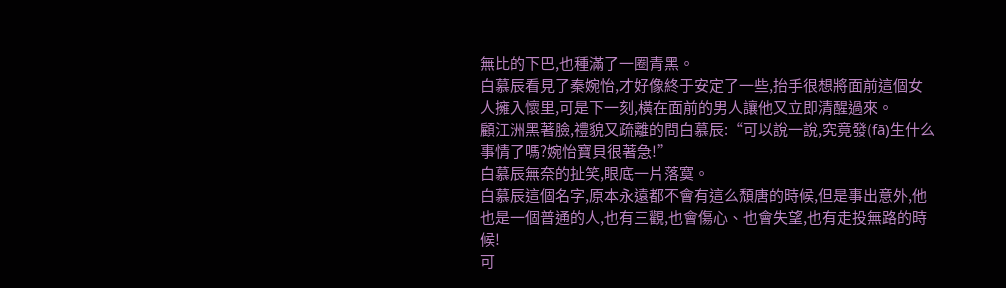無比的下巴,也種滿了一圈青黑。
白慕辰看見了秦婉怡,才好像終于安定了一些,抬手很想將面前這個女人擁入懷里,可是下一刻,橫在面前的男人讓他又立即清醒過來。
顧江洲黑著臉,禮貌又疏離的問白慕辰:“可以說一說,究竟發(fā)生什么事情了嗎?婉怡寶貝很著急!”
白慕辰無奈的扯笑,眼底一片落寞。
白慕辰這個名字,原本永遠都不會有這么頹唐的時候,但是事出意外,他也是一個普通的人,也有三觀,也會傷心、也會失望,也有走投無路的時候!
可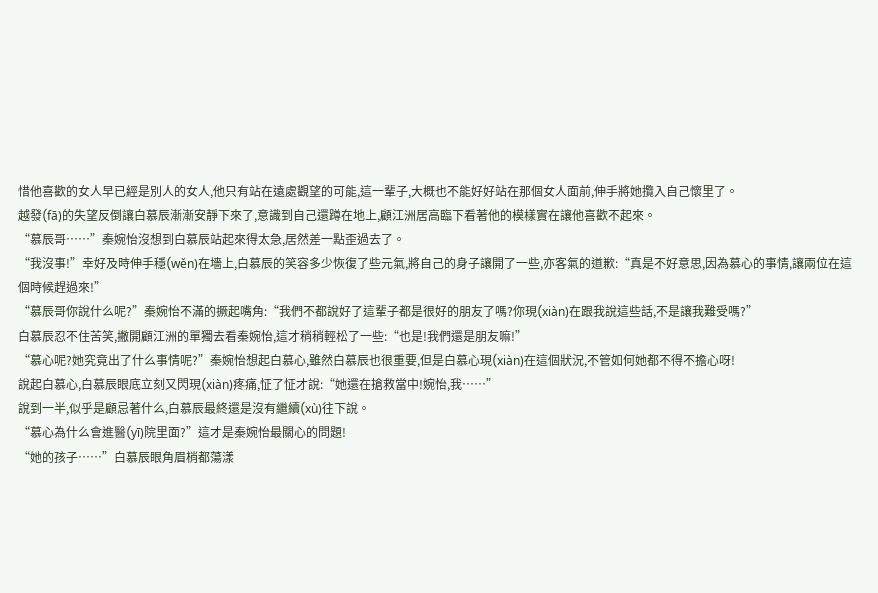惜他喜歡的女人早已經是別人的女人,他只有站在遠處觀望的可能,這一輩子,大概也不能好好站在那個女人面前,伸手將她攬入自己懷里了。
越發(fā)的失望反倒讓白慕辰漸漸安靜下來了,意識到自己還蹲在地上,顧江洲居高臨下看著他的模樣實在讓他喜歡不起來。
“慕辰哥……”秦婉怡沒想到白慕辰站起來得太急,居然差一點歪過去了。
“我沒事!”幸好及時伸手穩(wěn)在墻上,白慕辰的笑容多少恢復了些元氣,將自己的身子讓開了一些,亦客氣的道歉:“真是不好意思,因為慕心的事情,讓兩位在這個時候趕過來!”
“慕辰哥你說什么呢?”秦婉怡不滿的撅起嘴角:“我們不都說好了這輩子都是很好的朋友了嗎?你現(xiàn)在跟我說這些話,不是讓我難受嗎?”
白慕辰忍不住苦笑,撇開顧江洲的單獨去看秦婉怡,這才稍稍輕松了一些:“也是!我們還是朋友嘛!”
“慕心呢?她究竟出了什么事情呢?”秦婉怡想起白慕心,雖然白慕辰也很重要,但是白慕心現(xiàn)在這個狀況,不管如何她都不得不擔心呀!
說起白慕心,白慕辰眼底立刻又閃現(xiàn)疼痛,怔了怔才說:“她還在搶救當中!婉怡,我……”
說到一半,似乎是顧忌著什么,白慕辰最終還是沒有繼續(xù)往下說。
“慕心為什么會進醫(yī)院里面?”這才是秦婉怡最關心的問題!
“她的孩子……”白慕辰眼角眉梢都蕩漾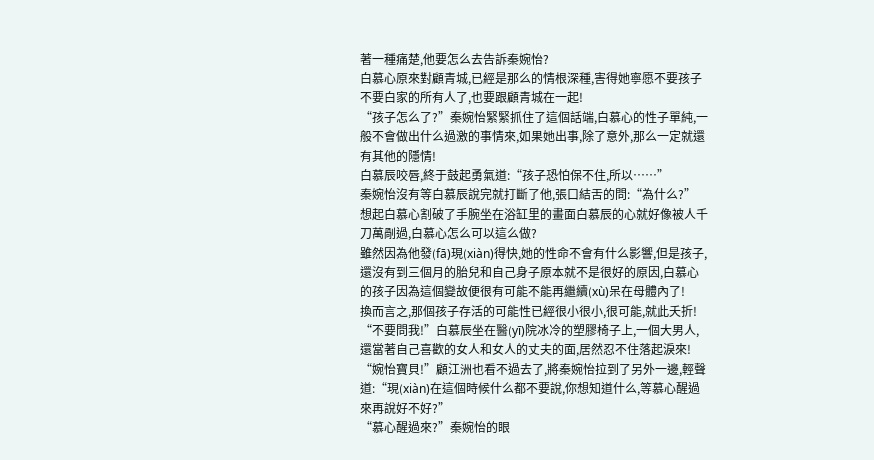著一種痛楚,他要怎么去告訴秦婉怡?
白慕心原來對顧青城,已經是那么的情根深種,害得她寧愿不要孩子不要白家的所有人了,也要跟顧青城在一起!
“孩子怎么了?”秦婉怡緊緊抓住了這個話端,白慕心的性子單純,一般不會做出什么過激的事情來,如果她出事,除了意外,那么一定就還有其他的隱情!
白慕辰咬唇,終于鼓起勇氣道:“孩子恐怕保不住,所以……”
秦婉怡沒有等白慕辰說完就打斷了他,張口結舌的問:“為什么?”
想起白慕心割破了手腕坐在浴缸里的畫面白慕辰的心就好像被人千刀萬剮過,白慕心怎么可以這么做?
雖然因為他發(fā)現(xiàn)得快,她的性命不會有什么影響,但是孩子,還沒有到三個月的胎兒和自己身子原本就不是很好的原因,白慕心的孩子因為這個變故便很有可能不能再繼續(xù)呆在母體內了!
換而言之,那個孩子存活的可能性已經很小很小,很可能,就此夭折!
“不要問我!”白慕辰坐在醫(yī)院冰冷的塑膠椅子上,一個大男人,還當著自己喜歡的女人和女人的丈夫的面,居然忍不住落起淚來!
“婉怡寶貝!”顧江洲也看不過去了,將秦婉怡拉到了另外一邊,輕聲道:“現(xiàn)在這個時候什么都不要說,你想知道什么,等慕心醒過來再說好不好?”
“慕心醒過來?”秦婉怡的眼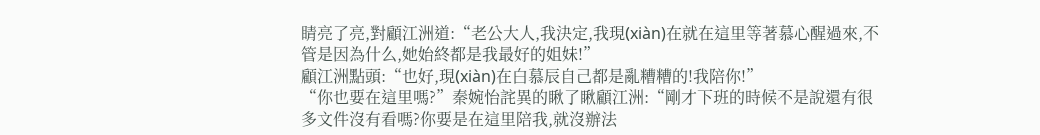睛亮了亮,對顧江洲道:“老公大人,我決定,我現(xiàn)在就在這里等著慕心醒過來,不管是因為什么,她始終都是我最好的姐妹!”
顧江洲點頭:“也好,現(xiàn)在白慕辰自己都是亂糟糟的!我陪你!”
“你也要在這里嗎?”秦婉怡詫異的瞅了瞅顧江洲:“剛才下班的時候不是說還有很多文件沒有看嗎?你要是在這里陪我,就沒辦法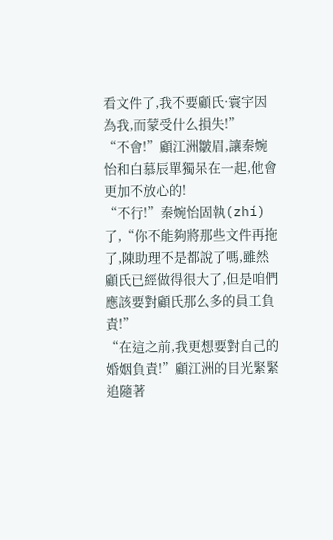看文件了,我不要顧氏·寰宇因為我,而蒙受什么損失!”
“不會!”顧江洲皺眉,讓秦婉怡和白慕辰單獨呆在一起,他會更加不放心的!
“不行!”秦婉怡固執(zhí)了,“你不能夠將那些文件再拖了,陳助理不是都說了嗎,雖然顧氏已經做得很大了,但是咱們應該要對顧氏那么多的員工負責!”
“在這之前,我更想要對自己的婚姻負責!”顧江洲的目光緊緊追隨著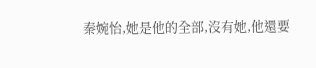秦婉怡,她是他的全部,沒有她,他還要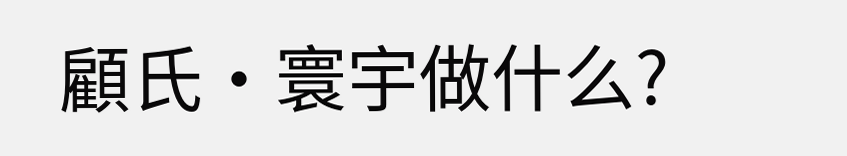顧氏·寰宇做什么?